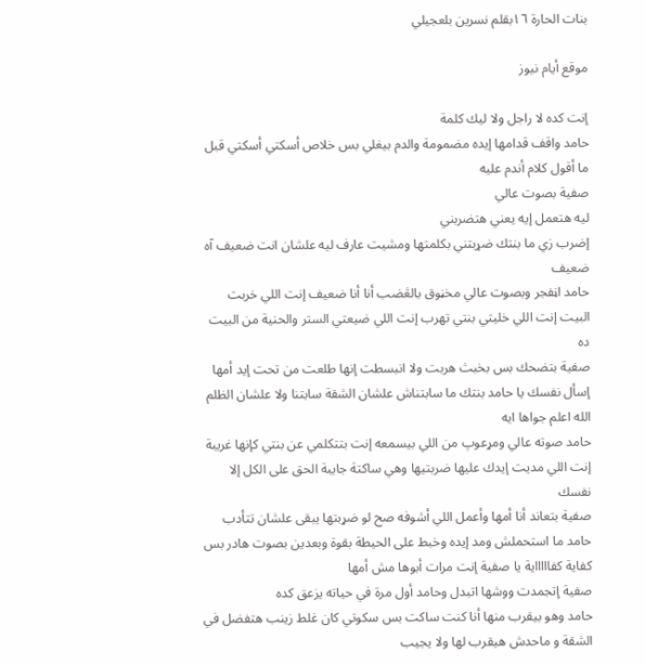بنات الحارة ١٦بقلم نسرين بلعجيلي

موقع أيام نيوز

إنت كده لا راجل ولا ليك كلمة
حامد واقف قدامها إيده مضمومة والدم بيغلي بس خلاص أسكتي أسكتي قبل ما أقول كلام أندم عليه
صفية بصوت عالي
ليه هتعمل إيه يعني هتضربني
إضرب زي ما بنتك ضړبتني بكلمتها ومشيت عارف ليه علشان انت ضعيف آه ضعيف
حامد اڼفجر وبصوت عالي مخڼوق بالڠضب أنا أنا ضعيف إنت اللي خربت البيت إنت اللي خليتي بنتي تهرب إنت اللي ضيعتي الستر والحنية من البيت ده
صفية بتضحك بس بخبث هربت ولا انبسطت إنها طلعت من تحت إيد أمها إسأل نفسك يا حامد بنتك ما سابتناش علشان الشقة سابتنا ولا علشان الظلم الله اعلم جواها ايه
حامد صوته عالي ومړعوپ من اللي بيسمعه إنت بتتكلمي عن بنتي كإنها غريبة إنت اللي مديت إيدك عليها ضربتيها وهي ساكتة جايبة الحق على الكل إلا نفسك
صفية بتعاند أنا أمها وأعمل اللي أشوفه صح لو ضړبتها يبقى علشان تتأدب
حامد ما استحملش ومد إيده وخبط على الحيطة بقوة وبعدين بصوت هادر بس كفاية كفاااااية يا صفية إنت مرات أبوها مش أمها
صفية إتجمدت ووشها اتبدل وحامد أول مرة في حياته يزعق كده
حامد وهو بيقرب منها أنا كنت ساكت بس سكوتي كان غلط زينب هتفضل في الشقة و ماحدش هيقرب لها ولا يجيب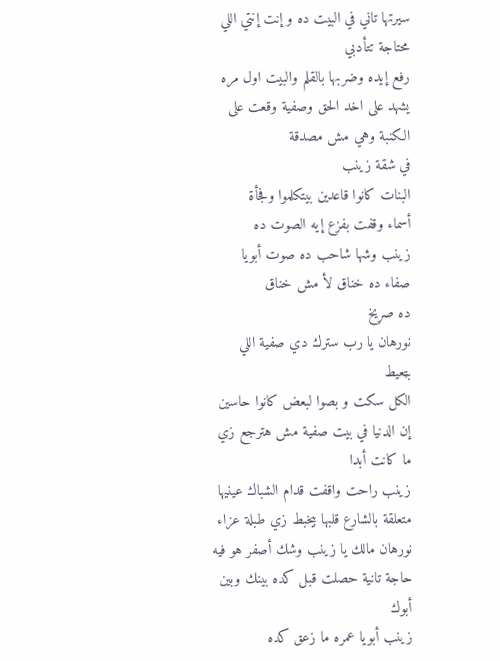سيرتها تاني في البيت ده و إنت إنتي اللي محتاجة تتأدبي
رفع إيده وضربها بالقلم والبيت اول مره يشهد على اخد الحق وصفية وقعت على الكنبة وهي مش مصدقة
في شقة زينب
البنات كانوا قاعدين بيتكلموا وفجأة
أسماء وقفت بفزع إيه الصوت ده
زينب وشها شاحب ده صوت أبويا
صفاء ده خناق لأ مش خناق
ده صړيخ
نورهان يا رب سترك دي صفية اللي بټعيط
الكل سكت و بصوا لبعض كانوا حاسين إن الدنيا في بيت صفية مش هترجع زي ما كانت أبدا
زينب راحت واقفت قدام الشباك عينيها متعلقة بالشارع قلبها بيخبط زي طبلة عزاء
نورهان مالك يا زينب وشك أصفر هو فيه حاجة تانية حصلت قبل كده بينك وبين أبوك
زينب أبويا عمره ما زعق كده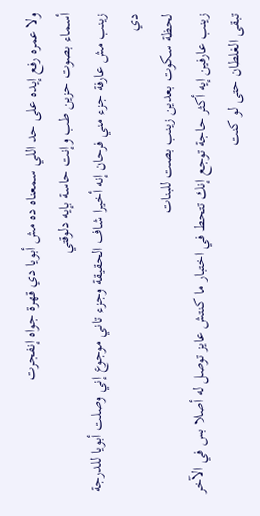ولا عمره رفع إيده على حد اللي سمعناه ده مش أبويا دي قهرة جواه إنفجرت
أسماء بصوت حزين طب وإنت حاسة بإيه دلوقتي
زينب مش عارفة جزء مني فرحان إنه أخيرا شاف الحقيقة وجزء تاني موجوع إني وصلت أبويا للدرجة دي
لحظة سكوت بعدين زينب بصت للبنات
زينب عارفين إيه أكثر حاجة توجع إنك تتحط في اختبار ما كنتش عايز توصل له أصلا بس في الآخر تبقى الغلطان حتى لو كنت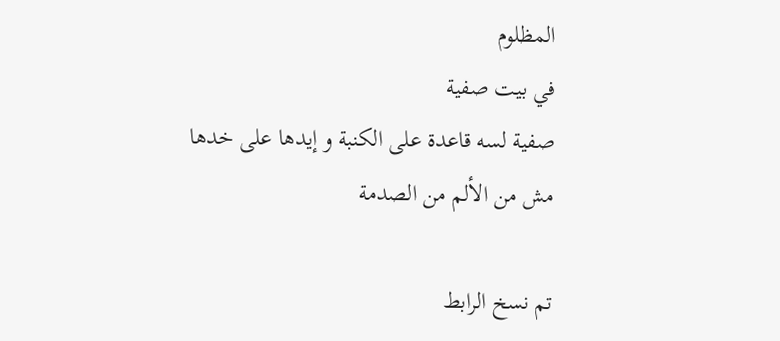المظلوم
في بيت صفية
صفية لسه قاعدة على الكنبة و إيدها على خدها مش من الألم من الصدمة

تم نسخ الرابط